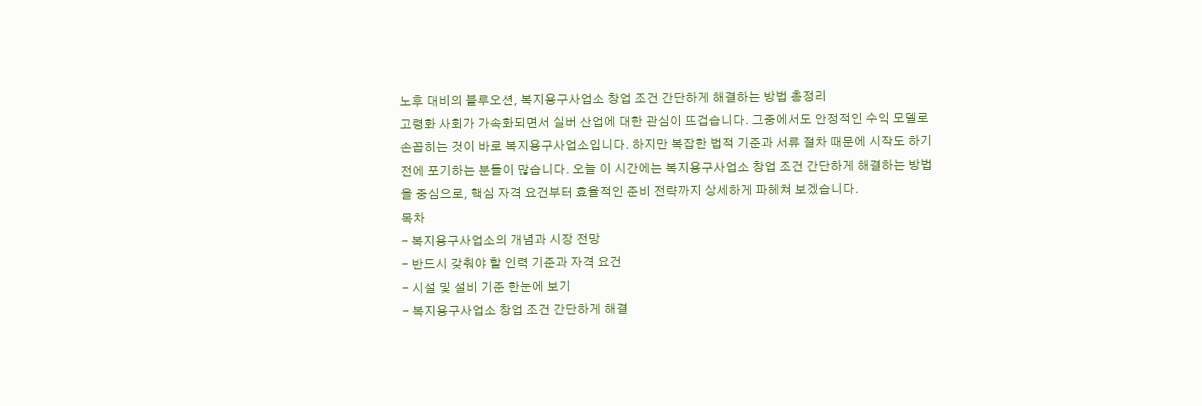노후 대비의 블루오션, 복지용구사업소 창업 조건 간단하게 해결하는 방법 총정리
고령화 사회가 가속화되면서 실버 산업에 대한 관심이 뜨겁습니다. 그중에서도 안정적인 수익 모델로 손꼽히는 것이 바로 복지용구사업소입니다. 하지만 복잡한 법적 기준과 서류 절차 때문에 시작도 하기 전에 포기하는 분들이 많습니다. 오늘 이 시간에는 복지용구사업소 창업 조건 간단하게 해결하는 방법을 중심으로, 핵심 자격 요건부터 효율적인 준비 전략까지 상세하게 파헤쳐 보겠습니다.
목차
- 복지용구사업소의 개념과 시장 전망
- 반드시 갖춰야 할 인력 기준과 자격 요건
- 시설 및 설비 기준 한눈에 보기
- 복지용구사업소 창업 조건 간단하게 해결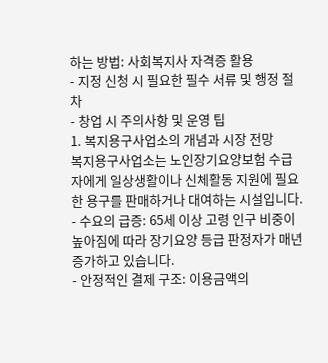하는 방법: 사회복지사 자격증 활용
- 지정 신청 시 필요한 필수 서류 및 행정 절차
- 창업 시 주의사항 및 운영 팁
1. 복지용구사업소의 개념과 시장 전망
복지용구사업소는 노인장기요양보험 수급자에게 일상생활이나 신체활동 지원에 필요한 용구를 판매하거나 대여하는 시설입니다.
- 수요의 급증: 65세 이상 고령 인구 비중이 높아짐에 따라 장기요양 등급 판정자가 매년 증가하고 있습니다.
- 안정적인 결제 구조: 이용금액의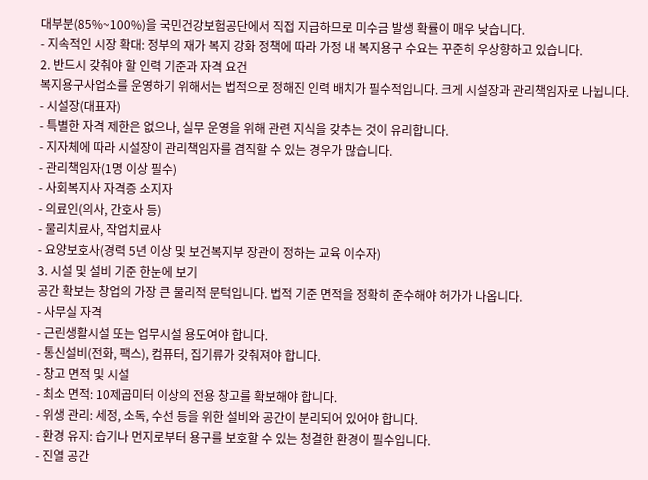대부분(85%~100%)을 국민건강보험공단에서 직접 지급하므로 미수금 발생 확률이 매우 낮습니다.
- 지속적인 시장 확대: 정부의 재가 복지 강화 정책에 따라 가정 내 복지용구 수요는 꾸준히 우상향하고 있습니다.
2. 반드시 갖춰야 할 인력 기준과 자격 요건
복지용구사업소를 운영하기 위해서는 법적으로 정해진 인력 배치가 필수적입니다. 크게 시설장과 관리책임자로 나뉩니다.
- 시설장(대표자)
- 특별한 자격 제한은 없으나, 실무 운영을 위해 관련 지식을 갖추는 것이 유리합니다.
- 지자체에 따라 시설장이 관리책임자를 겸직할 수 있는 경우가 많습니다.
- 관리책임자(1명 이상 필수)
- 사회복지사 자격증 소지자
- 의료인(의사, 간호사 등)
- 물리치료사, 작업치료사
- 요양보호사(경력 5년 이상 및 보건복지부 장관이 정하는 교육 이수자)
3. 시설 및 설비 기준 한눈에 보기
공간 확보는 창업의 가장 큰 물리적 문턱입니다. 법적 기준 면적을 정확히 준수해야 허가가 나옵니다.
- 사무실 자격
- 근린생활시설 또는 업무시설 용도여야 합니다.
- 통신설비(전화, 팩스), 컴퓨터, 집기류가 갖춰져야 합니다.
- 창고 면적 및 시설
- 최소 면적: 10제곱미터 이상의 전용 창고를 확보해야 합니다.
- 위생 관리: 세정, 소독, 수선 등을 위한 설비와 공간이 분리되어 있어야 합니다.
- 환경 유지: 습기나 먼지로부터 용구를 보호할 수 있는 청결한 환경이 필수입니다.
- 진열 공간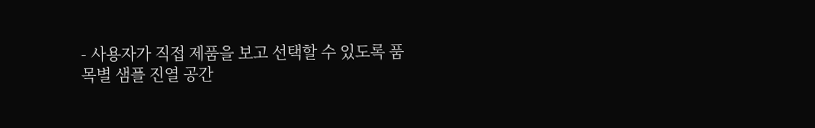- 사용자가 직접 제품을 보고 선택할 수 있도록 품목별 샘플 진열 공간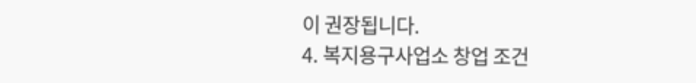이 권장됩니다.
4. 복지용구사업소 창업 조건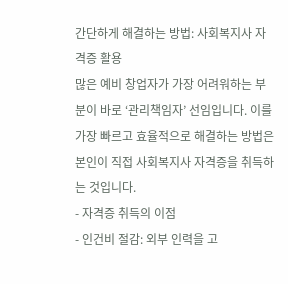간단하게 해결하는 방법: 사회복지사 자격증 활용
많은 예비 창업자가 가장 어려워하는 부분이 바로 ‘관리책임자’ 선임입니다. 이를 가장 빠르고 효율적으로 해결하는 방법은 본인이 직접 사회복지사 자격증을 취득하는 것입니다.
- 자격증 취득의 이점
- 인건비 절감: 외부 인력을 고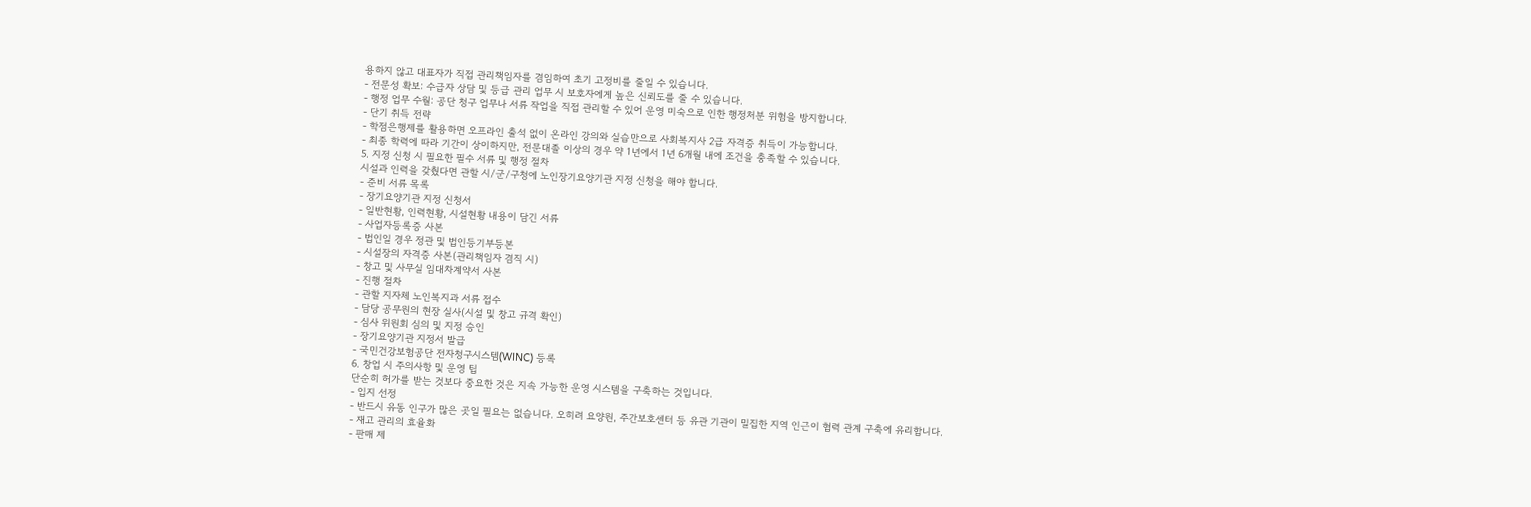용하지 않고 대표자가 직접 관리책임자를 겸임하여 초기 고정비를 줄일 수 있습니다.
- 전문성 확보: 수급자 상담 및 등급 관리 업무 시 보호자에게 높은 신뢰도를 줄 수 있습니다.
- 행정 업무 수월: 공단 청구 업무나 서류 작업을 직접 관리할 수 있어 운영 미숙으로 인한 행정처분 위험을 방지합니다.
- 단기 취득 전략
- 학점은행제를 활용하면 오프라인 출석 없이 온라인 강의와 실습만으로 사회복지사 2급 자격증 취득이 가능합니다.
- 최종 학력에 따라 기간이 상이하지만, 전문대졸 이상의 경우 약 1년에서 1년 6개월 내에 조건을 충족할 수 있습니다.
5. 지정 신청 시 필요한 필수 서류 및 행정 절차
시설과 인력을 갖췄다면 관할 시/군/구청에 노인장기요양기관 지정 신청을 해야 합니다.
- 준비 서류 목록
- 장기요양기관 지정 신청서
- 일반현황, 인력현황, 시설현황 내용이 담긴 서류
- 사업자등록증 사본
- 법인일 경우 정관 및 법인등기부등본
- 시설장의 자격증 사본(관리책임자 겸직 시)
- 창고 및 사무실 임대차계약서 사본
- 진행 절차
- 관할 지자체 노인복지과 서류 접수
- 담당 공무원의 현장 실사(시설 및 창고 규격 확인)
- 심사 위원회 심의 및 지정 승인
- 장기요양기관 지정서 발급
- 국민건강보험공단 전자청구시스템(WINC) 등록
6. 창업 시 주의사항 및 운영 팁
단순히 허가를 받는 것보다 중요한 것은 지속 가능한 운영 시스템을 구축하는 것입니다.
- 입지 선정
- 반드시 유동 인구가 많은 곳일 필요는 없습니다. 오히려 요양원, 주간보호센터 등 유관 기관이 밀집한 지역 인근이 협력 관계 구축에 유리합니다.
- 재고 관리의 효율화
- 판매 제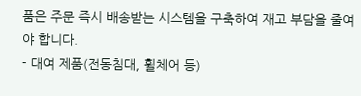품은 주문 즉시 배송받는 시스템을 구축하여 재고 부담을 줄여야 합니다.
- 대여 제품(전동침대, 휠체어 등)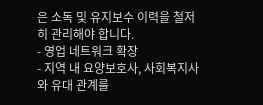은 소독 및 유지보수 이력을 철저히 관리해야 합니다.
- 영업 네트워크 확장
- 지역 내 요양보호사, 사회복지사와 유대 관계를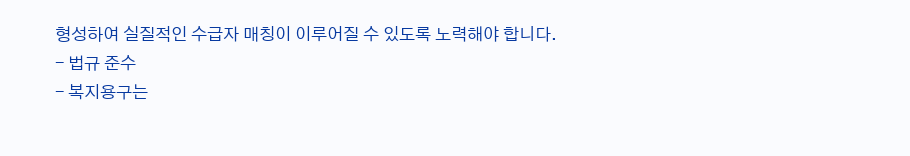형성하여 실질적인 수급자 매칭이 이루어질 수 있도록 노력해야 합니다.
- 법규 준수
- 복지용구는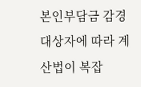본인부담금 감경 대상자에 따라 계산법이 복잡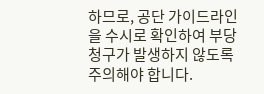하므로, 공단 가이드라인을 수시로 확인하여 부당 청구가 발생하지 않도록 주의해야 합니다.